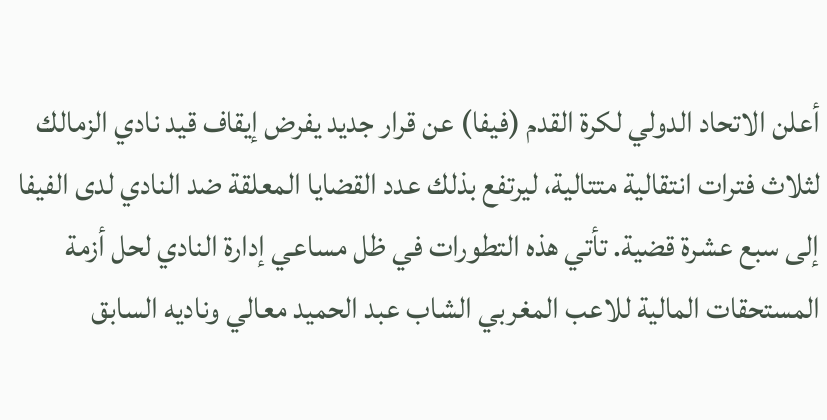أعلن الاتحاد الدولي لكرة القدم (فيفا) عن قرار جديد يفرض إيقاف قيد نادي الزمالك لثلاث فترات انتقالية متتالية، ليرتفع بذلك عدد القضايا المعلقة ضد النادي لدى الفيفا إلى سبع عشرة قضية. تأتي هذه التطورات في ظل مساعي إدارة النادي لحل أزمة المستحقات المالية للاعب المغربي الشاب عبد الحميد معالي وناديه السابق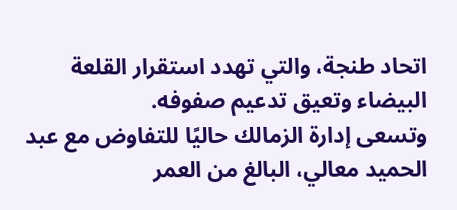اتحاد طنجة، والتي تهدد استقرار القلعة البيضاء وتعيق تدعيم صفوفه.
وتسعى إدارة الزمالك حاليًا للتفاوض مع عبد الحميد معالي، البالغ من العمر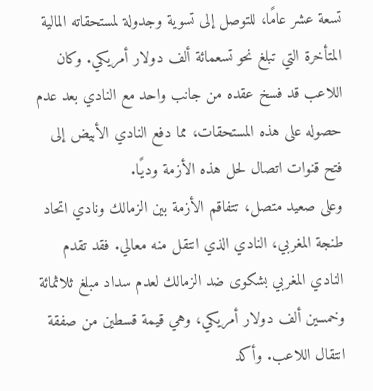تسعة عشر عامًا، للتوصل إلى تسوية وجدولة لمستحقاته المالية المتأخرة التي تبلغ نحو تسعمائة ألف دولار أمريكي. وكان اللاعب قد فسخ عقده من جانب واحد مع النادي بعد عدم حصوله على هذه المستحقات، مما دفع النادي الأبيض إلى فتح قنوات اتصال لحل هذه الأزمة وديًا.
وعلى صعيد متصل، تتفاقم الأزمة بين الزمالك ونادي اتحاد طنجة المغربي، النادي الذي انتقل منه معالي. فقد تقدم النادي المغربي بشكوى ضد الزمالك لعدم سداد مبلغ ثلاثمائة وخمسين ألف دولار أمريكي، وهي قيمة قسطين من صفقة انتقال اللاعب. وأكد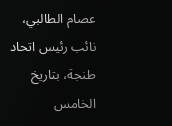عصام الطالبي، نائب رئيس اتحاد طنجة، بتاريخ الخامس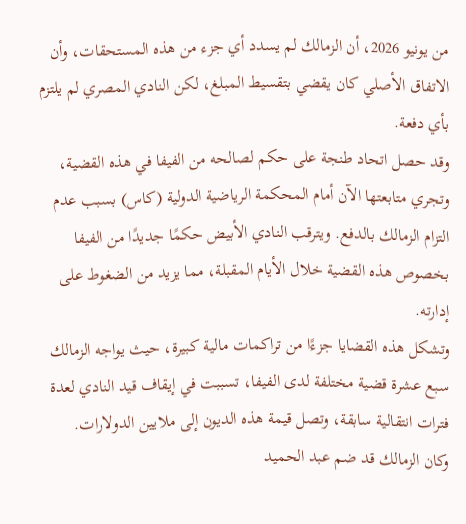من يونيو 2026، أن الزمالك لم يسدد أي جزء من هذه المستحقات، وأن الاتفاق الأصلي كان يقضي بتقسيط المبلغ، لكن النادي المصري لم يلتزم بأي دفعة.
وقد حصل اتحاد طنجة على حكم لصالحه من الفيفا في هذه القضية، وتجري متابعتها الآن أمام المحكمة الرياضية الدولية (كاس) بسبب عدم التزام الزمالك بالدفع. ويترقب النادي الأبيض حكمًا جديدًا من الفيفا بخصوص هذه القضية خلال الأيام المقبلة، مما يزيد من الضغوط على إدارته.
وتشكل هذه القضايا جزءًا من تراكمات مالية كبيرة، حيث يواجه الزمالك سبع عشرة قضية مختلفة لدى الفيفا، تسببت في إيقاف قيد النادي لعدة فترات انتقالية سابقة، وتصل قيمة هذه الديون إلى ملايين الدولارات.
وكان الزمالك قد ضم عبد الحميد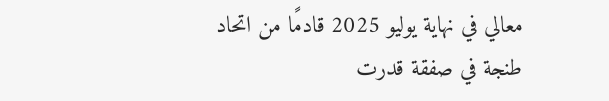معالي في نهاية يوليو 2025 قادمًا من اتحاد طنجة في صفقة قدرت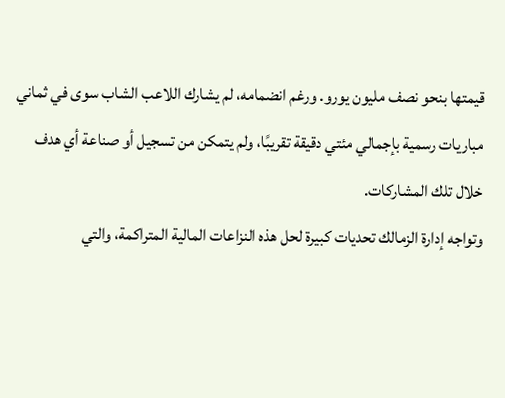قيمتها بنحو نصف مليون يورو. ورغم انضمامه، لم يشارك اللاعب الشاب سوى في ثماني مباريات رسمية بإجمالي مئتي دقيقة تقريبًا، ولم يتمكن من تسجيل أو صناعة أي هدف خلال تلك المشاركات.
وتواجه إدارة الزمالك تحديات كبيرة لحل هذه النزاعات المالية المتراكمة، والتي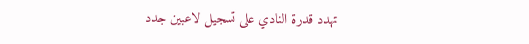تهدد قدرة النادي على تسجيل لاعبين جدد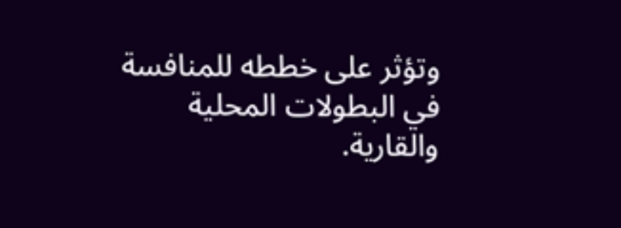وتؤثر على خططه للمنافسة في البطولات المحلية والقارية.